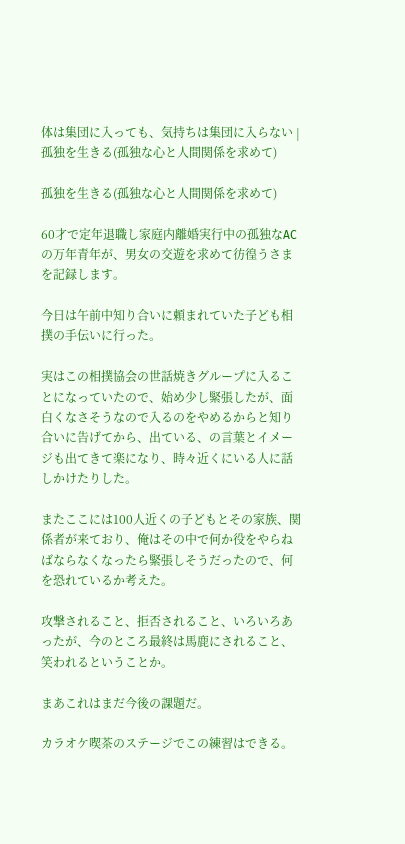体は集団に入っても、気持ちは集団に入らない | 孤独を生きる(孤独な心と人間関係を求めて)

孤独を生きる(孤独な心と人間関係を求めて)

60才で定年退職し家庭内離婚実行中の孤独なACの万年青年が、男女の交遊を求めて彷徨うさまを記録します。

今日は午前中知り合いに頼まれていた子ども相撲の手伝いに行った。

実はこの相撲協会の世話焼きグループに入ることになっていたので、始め少し緊張したが、面白くなさそうなので入るのをやめるからと知り合いに告げてから、出ている、の言葉とイメージも出てきて楽になり、時々近くにいる人に話しかけたりした。

またここには100人近くの子どもとその家族、関係者が来ており、俺はその中で何か役をやらねばならなくなったら緊張しそうだったので、何を恐れているか考えた。

攻撃されること、拒否されること、いろいろあったが、今のところ最終は馬鹿にされること、笑われるということか。

まあこれはまだ今後の課題だ。

カラオケ喫茶のステージでこの練習はできる。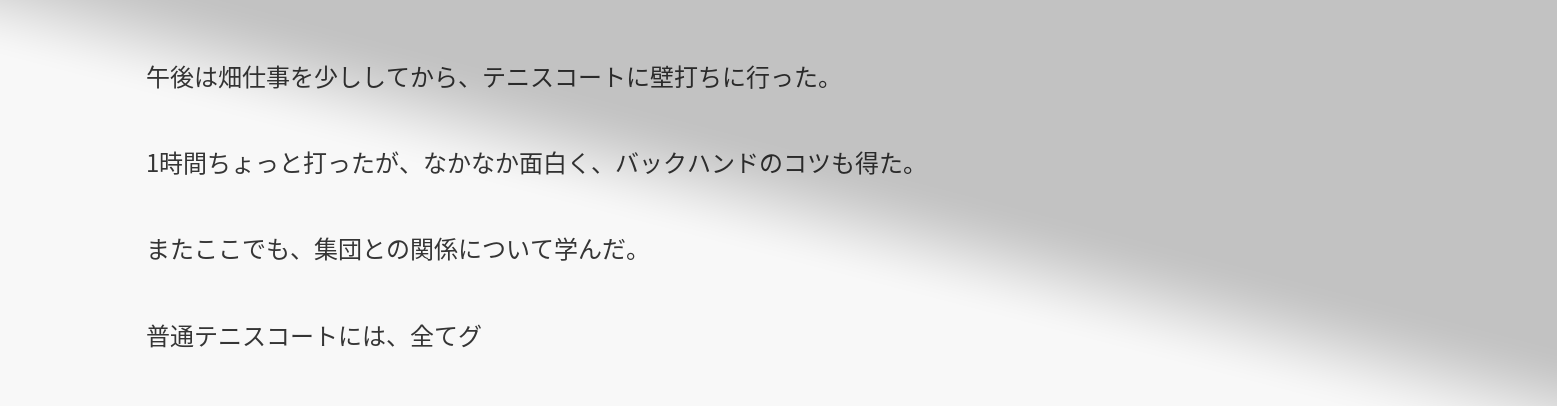午後は畑仕事を少ししてから、テニスコートに壁打ちに行った。

1時間ちょっと打ったが、なかなか面白く、バックハンドのコツも得た。

またここでも、集団との関係について学んだ。

普通テニスコートには、全てグ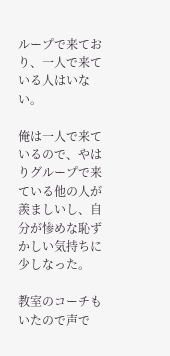ループで来ており、一人で来ている人はいない。

俺は一人で来ているので、やはりグループで来ている他の人が羨ましいし、自分が惨めな恥ずかしい気持ちに少しなった。

教室のコーチもいたので声で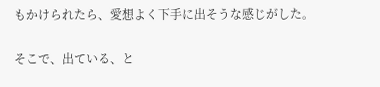もかけられたら、愛想よく下手に出そうな感じがした。

そこで、出ている、と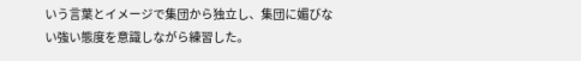いう言葉とイメージで集団から独立し、集団に媚びない強い態度を意識しながら練習した。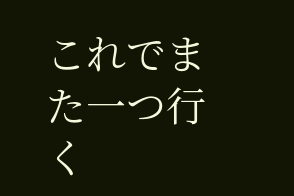これでまた一つ行く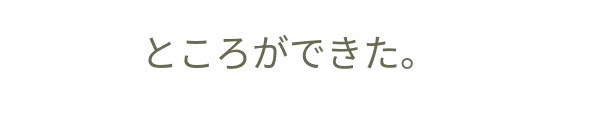ところができた。